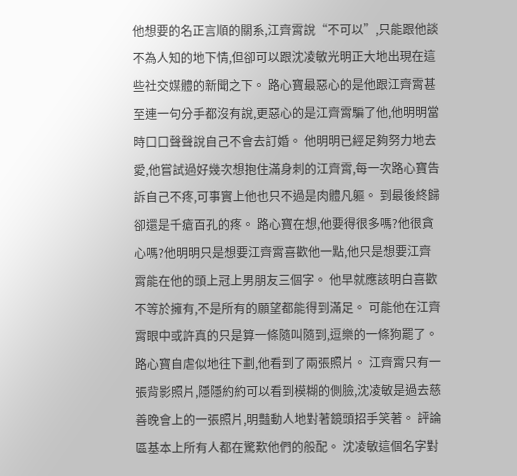他想要的名正言順的關系,江齊霄說“不可以”,只能跟他談不為人知的地下情,但卻可以跟沈凌敏光明正大地出現在這些社交媒體的新聞之下。 路心寶最惡心的是他跟江齊霄甚至連一句分手都沒有說,更惡心的是江齊霄騙了他,他明明當時口口聲聲說自己不會去訂婚。 他明明已經足夠努力地去愛,他嘗試過好幾次想抱住滿身刺的江齊霄,每一次路心寶告訴自己不疼,可事實上他也只不過是肉體凡軀。 到最後終歸卻還是千瘡百孔的疼。 路心寶在想,他要得很多嗎?他很貪心嗎?他明明只是想要江齊霄喜歡他一點,他只是想要江齊霄能在他的頭上冠上男朋友三個字。 他早就應該明白喜歡不等於擁有,不是所有的願望都能得到滿足。 可能他在江齊霄眼中或許真的只是算一條隨叫隨到,逗樂的一條狗罷了。 路心寶自虐似地往下劃,他看到了兩張照片。 江齊霄只有一張背影照片,隱隱約約可以看到模糊的側臉,沈凌敏是過去慈善晚會上的一張照片,明豔動人地對著鏡頭招手笑著。 評論區基本上所有人都在驚歎他們的般配。 沈凌敏這個名字對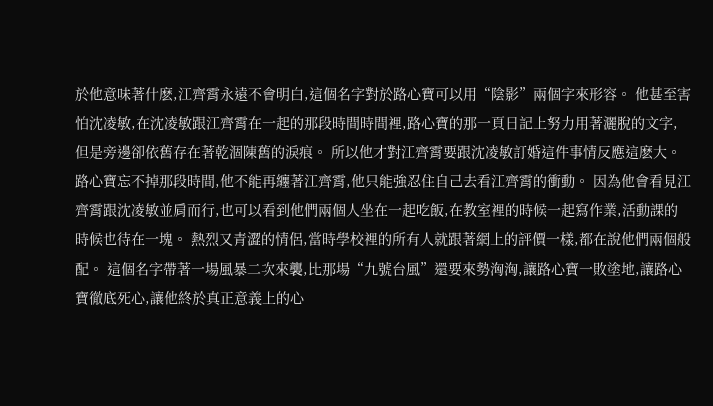於他意味著什麽,江齊霄永遠不會明白,這個名字對於路心寶可以用“陰影”兩個字來形容。 他甚至害怕沈凌敏,在沈凌敏跟江齊霄在一起的那段時間時間裡,路心寶的那一頁日記上努力用著灑脫的文字,但是旁邊卻依舊存在著乾涸陳舊的淚痕。 所以他才對江齊霄要跟沈凌敏訂婚這件事情反應這麽大。 路心寶忘不掉那段時間,他不能再纏著江齊霄,他只能強忍住自己去看江齊霄的衝動。 因為他會看見江齊霄跟沈凌敏並肩而行,也可以看到他們兩個人坐在一起吃飯,在教室裡的時候一起寫作業,活動課的時候也待在一塊。 熱烈又青澀的情侶,當時學校裡的所有人就跟著網上的評價一樣,都在說他們兩個般配。 這個名字帶著一場風暴二次來襲,比那場“九號台風”還要來勢洶洶,讓路心寶一敗塗地,讓路心寶徹底死心,讓他終於真正意義上的心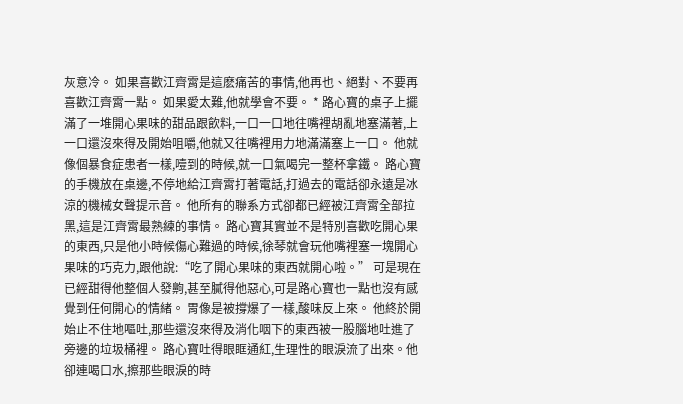灰意冷。 如果喜歡江齊霄是這麽痛苦的事情,他再也、絕對、不要再喜歡江齊霄一點。 如果愛太難,他就學會不要。 * 路心寶的桌子上擺滿了一堆開心果味的甜品跟飲料,一口一口地往嘴裡胡亂地塞滿著,上一口還沒來得及開始咀嚼,他就又往嘴裡用力地滿滿塞上一口。 他就像個暴食症患者一樣,噎到的時候,就一口氣喝完一整杯拿鐵。 路心寶的手機放在桌邊,不停地給江齊霄打著電話,打過去的電話卻永遠是冰涼的機械女聲提示音。 他所有的聯系方式卻都已經被江齊霄全部拉黑,這是江齊霄最熟練的事情。 路心寶其實並不是特別喜歡吃開心果的東西,只是他小時候傷心難過的時候,徐琴就會玩他嘴裡塞一塊開心果味的巧克力,跟他說:“吃了開心果味的東西就開心啦。” 可是現在已經甜得他整個人發齁,甚至膩得他惡心,可是路心寶也一點也沒有感覺到任何開心的情緒。 胃像是被撐爆了一樣,酸味反上來。 他終於開始止不住地嘔吐,那些還沒來得及消化咽下的東西被一股腦地吐進了旁邊的垃圾桶裡。 路心寶吐得眼眶通紅,生理性的眼淚流了出來。他卻連喝口水,擦那些眼淚的時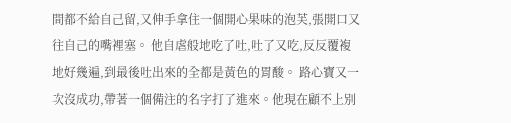間都不給自己留,又伸手拿住一個開心果味的泡芙,張開口又往自己的嘴裡塞。 他自虐般地吃了吐,吐了又吃,反反覆複地好幾遍,到最後吐出來的全都是黃色的胃酸。 路心寶又一次沒成功,帶著一個備注的名字打了進來。他現在顧不上別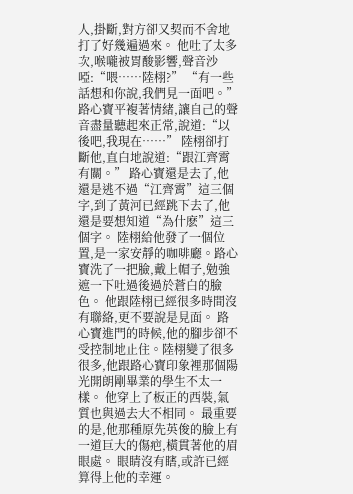人,掛斷,對方卻又契而不舍地打了好幾遍過來。 他吐了太多次,喉嚨被胃酸影響,聲音沙啞:“喂……陸栩?” “有一些話想和你說,我們見一面吧。” 路心寶平複著情緒,讓自己的聲音盡量聽起來正常,說道:“以後吧,我現在……” 陸栩卻打斷他,直白地說道:“跟江齊霄有關。” 路心寶還是去了,他還是逃不過“江齊霄”這三個字,到了黃河已經跳下去了,他還是要想知道“為什麽”這三個字。 陸栩給他發了一個位置,是一家安靜的咖啡廳。路心寶洗了一把臉,戴上帽子,勉強遮一下吐過後過於蒼白的臉色。 他跟陸栩已經很多時間沒有聯絡,更不要說是見面。 路心寶進門的時候,他的腳步卻不受控制地止住。陸栩變了很多很多,他跟路心寶印象裡那個陽光開朗剛畢業的學生不太一樣。 他穿上了板正的西裝,氣質也與過去大不相同。 最重要的是,他那種原先英俊的臉上有一道巨大的傷疤,橫貫著他的眉眼處。 眼睛沒有瞎,或許已經算得上他的幸運。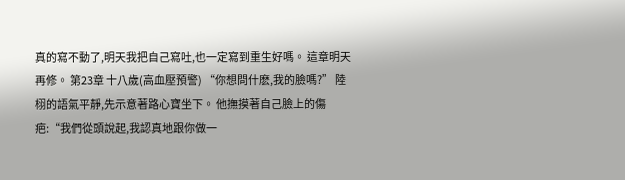真的寫不動了,明天我把自己寫吐,也一定寫到重生好嗎。 這章明天再修。 第23章 十八歲(高血壓預警) “你想問什麽,我的臉嗎?” 陸栩的語氣平靜,先示意著路心寶坐下。 他撫摸著自己臉上的傷疤:“我們從頭說起,我認真地跟你做一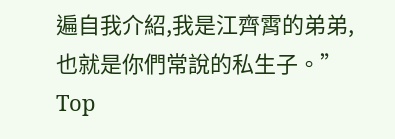遍自我介紹,我是江齊霄的弟弟,也就是你們常說的私生子。” Top